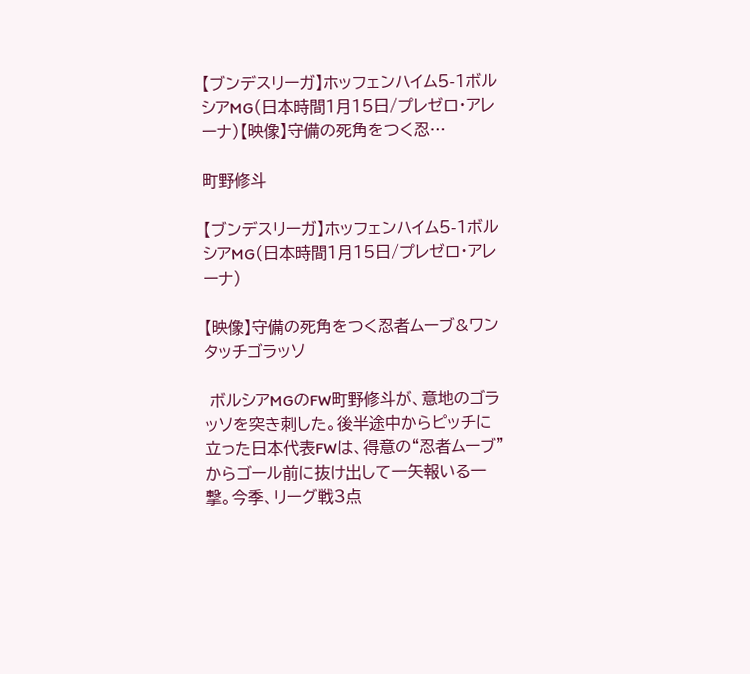【ブンデスリーガ】ホッフェンハイム5-1ボルシアMG(日本時間1月15日/プレゼロ・アレーナ)【映像】守備の死角をつく忍…

町野修斗

【ブンデスリーガ】ホッフェンハイム5-1ボルシアMG(日本時間1月15日/プレゼロ・アレーナ)

【映像】守備の死角をつく忍者ムーブ&ワンタッチゴラッソ

 ボルシアMGのFW町野修斗が、意地のゴラッソを突き刺した。後半途中からピッチに立った日本代表FWは、得意の“忍者ムーブ”からゴール前に抜け出して一矢報いる一撃。今季、リーグ戦3点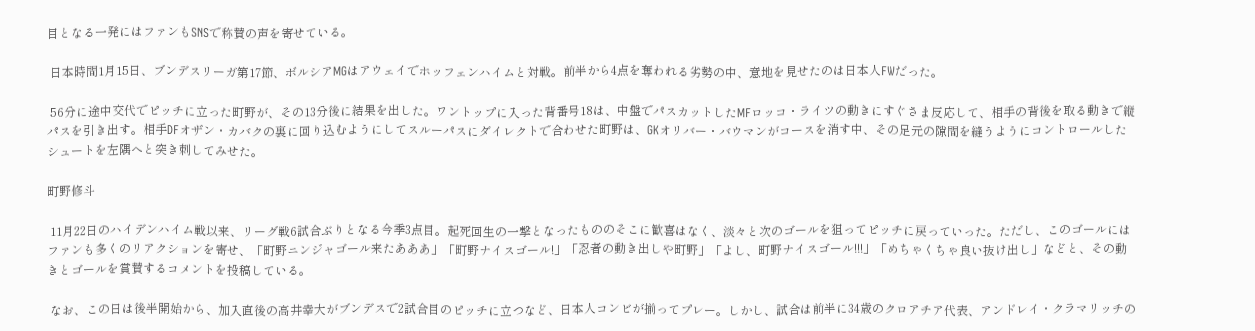目となる一発にはファンもSNSで称賛の声を寄せている。

 日本時間1月15日、ブンデスリーガ第17節、ボルシアMGはアウェイでホッフェンハイムと対戦。前半から4点を奪われる劣勢の中、意地を見せたのは日本人FWだった。

 56分に途中交代でピッチに立った町野が、その13分後に結果を出した。ワントップに入った背番号18は、中盤でパスカットしたMFロッコ・ライツの動きにすぐさま反応して、相手の背後を取る動きで縦パスを引き出す。相手DFオザン・カバクの裏に回り込むようにしてスルーパスにダイレクトで合わせた町野は、GKオリバー・バウマンがコースを消す中、その足元の隙間を縫うようにコントロールしたシュートを左隅へと突き刺してみせた。

町野修斗

 11月22日のハイデンハイム戦以来、リーグ戦6試合ぶりとなる今季3点目。起死回生の一撃となったもののそこに歓喜はなく、淡々と次のゴールを狙ってピッチに戻っていった。ただし、このゴールにはファンも多くのリアクションを寄せ、「町野ニンジャゴール来たあああ」「町野ナイスゴール!」「忍者の動き出しや町野」「よし、町野ナイスゴール!!!」「めちゃくちゃ良い抜け出し」などと、その動きとゴールを賞賛するコメントを投稿している。

 なお、この日は後半開始から、加入直後の高井幸大がブンデスで2試合目のピッチに立つなど、日本人コンビが揃ってプレー。しかし、試合は前半に34歳のクロアチア代表、アンドレイ・クラマリッチの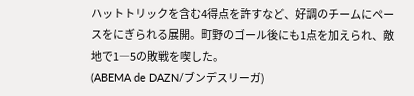ハットトリックを含む4得点を許すなど、好調のチームにペースをにぎられる展開。町野のゴール後にも1点を加えられ、敵地で1―5の敗戦を喫した。
(ABEMA de DAZN/ブンデスリーガ)